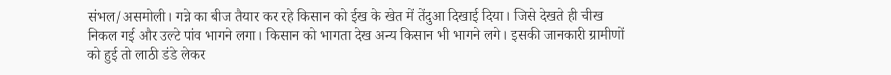संभल/असमोली। गन्ने का बीज तैयार कर रहे किसान को ईख के खेत में तेंदुआ दिखाई दिया। जिसे देखते ही चीख निकल गई और उल्टे पांव भागने लगा। किसान को भागता देख अन्य किसान भी भागने लगे। इसकी जानकारी ग्रामीणों को हुई तो लाठी डंडे लेकर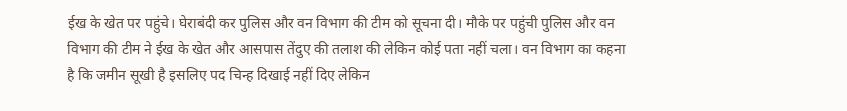ईख के खेत पर पहुंचे। घेराबंदी कर पुलिस और वन विभाग की टीम को सूचना दी। मौके पर पहुंची पुलिस और वन विभाग की टीम ने ईख के खेत और आसपास तेंदुए की तलाश की लेकिन कोई पता नहीं चला। वन विभाग का कहना है कि जमीन सूखी है इसलिए पद चिन्ह दिखाई नहीं दिए लेकिन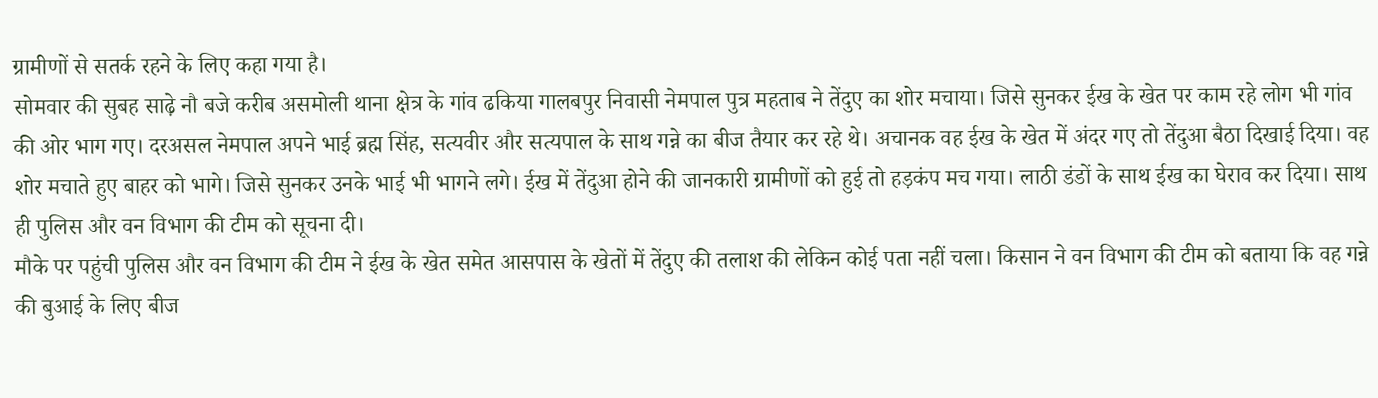ग्रामीणों से सतर्क रहने के लिए कहा गया है।
सोमवार की सुबह साढ़े नौ बजे करीब असमोली थाना क्षेत्र के गांव ढकिया गालबपुर निवासी नेमपाल पुत्र महताब ने तेंदुए का शोर मचाया। जिसे सुनकर ईख के खेत पर काम रहे लोग भी गांव की ओर भाग गए। दरअसल नेमपाल अपने भाई ब्रह्म सिंह, सत्यवीर और सत्यपाल के साथ गन्ने का बीज तैयार कर रहे थे। अचानक वह ईख के खेत में अंदर गए तो तेंदुआ बैठा दिखाई दिया। वह शोर मचाते हुए बाहर को भागे। जिसे सुनकर उनके भाई भी भागने लगे। ईख में तेंदुआ होने की जानकारी ग्रामीणों को हुई तो हड़कंप मच गया। लाठी डंडों के साथ ईख का घेराव कर दिया। साथ ही पुलिस और वन विभाग की टीम को सूचना दी।
मौके पर पहुंची पुलिस और वन विभाग की टीम ने ईख के खेत समेत आसपास के खेतों में तेंदुए की तलाश की लेकिन कोई पता नहीं चला। किसान ने वन विभाग की टीम को बताया कि वह गन्ने की बुआई के लिए बीज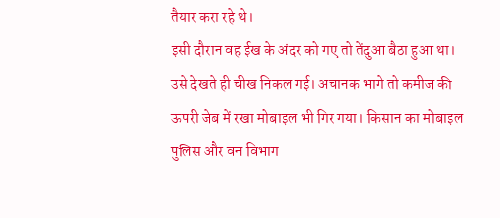तैयार करा रहे थे।
इसी दौरान वह ईख के अंदर को गए तो तेंदुआ बैठा हुआ था। उसे देखते ही चीख निकल गई। अचानक भागे तो कमीज की ऊपरी जेब में रखा मोबाइल भी गिर गया। किसान का मोबाइल पुलिस और वन विभाग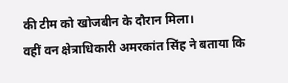की टीम को खोजबीन के दौरान मिला।
वहीं वन क्षेत्राधिकारी अमरकांत सिंह ने बताया कि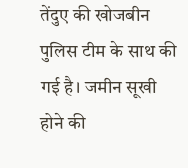तेंदुए की खोजबीन पुलिस टीम के साथ की गई है। जमीन सूखी होने की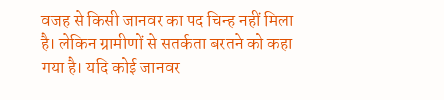वजह से किसी जानवर का पद चिन्ह नहीं मिला है। लेकिन ग्रामीणों से सतर्कता बरतने को कहा गया है। यदि कोई जानवर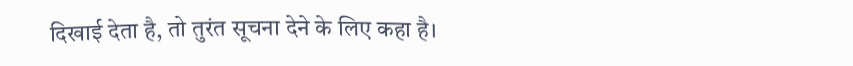दिखाई देता है, तो तुरंत सूचना देने के लिए कहा है।